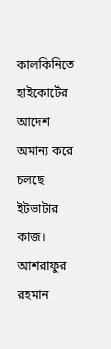কালকিনিতে হাইকোর্টের আদেশ অমান্য করে চলছে ইটভাটার কাজ।
আশরাফুর রহমান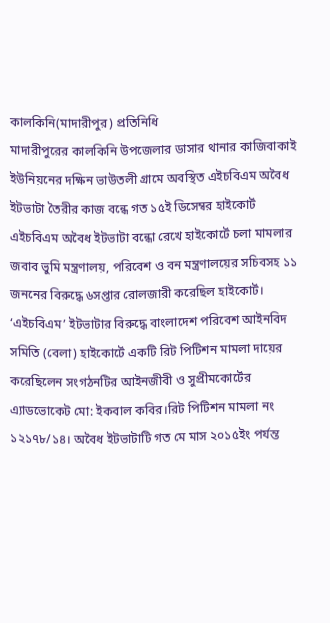কালকিনি(মাদারীপুর) প্রতিনিধি
মাদারীপুরের কালকিনি উপজেলার ডাসার থানার কাজিবাকাই ইউনিয়নের দক্ষিন ভাউতলী গ্রামে অবস্থিত এইচবিএম অবৈধ ইটভাটা তৈরীর কাজ বন্ধে গত ১৫ই ডিসেম্বর হাইকোর্ট এইচবিএম অবৈধ ইটভাটা বন্ধো রেখে হাইকোর্টে চলা মামলার জবাব ভুমি মন্ত্রণালয়, পরিবেশ ও বন মন্ত্রণালয়ের সচিবসহ ১১ জননের বিরুদ্ধে ৬সপ্তার রোলজারী করেছিল হাইকোর্ট। ‘এইচবিএম’ ইটভাটার বিরুদ্ধে বাংলাদেশ পরিবেশ আইনবিদ সমিতি (বেলা) হাইকোর্টে একটি রিট পিটিশন মামলা দায়ের করেছিলেন সংগঠনটির আইনজীবী ও সুপ্রীমকোর্টের এ্যাডভোকেট মো: ইকবাল কবির।রিট পিটিশন মামলা নং ১২১৭৮/১৪। অবৈধ ইটভাটাটি গত মে মাস ২০১৫ইং পর্যন্ত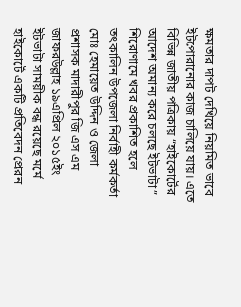ক্ষমতার দাপট দেখিয়ে নিয়মিত ভাবে ইটপোরানোর কাজ চালিয়ে যায়। এতে বিভিন্ন জাতীয় পত্রিকায় “হাইকোর্টের আদেশ অমান্য করে চলছে ইটভাটা” শিরোণামে খবর প্রকাশিত হলে তৎকালিন উপজেলা নির্বাহী কর্মকর্তা মোঃ হেমায়েত উদ্দিন ও জেলা প্রশাসক মাদারীপুর জি এস এম জাফরউল্লাহ ১৯এপ্রিল ২০১৫ইং ইটভাটা সাময়ীক বন্ধ রয়েছে মর্মে হাইকোর্টে একটি প্রতিবেদন প্রেরন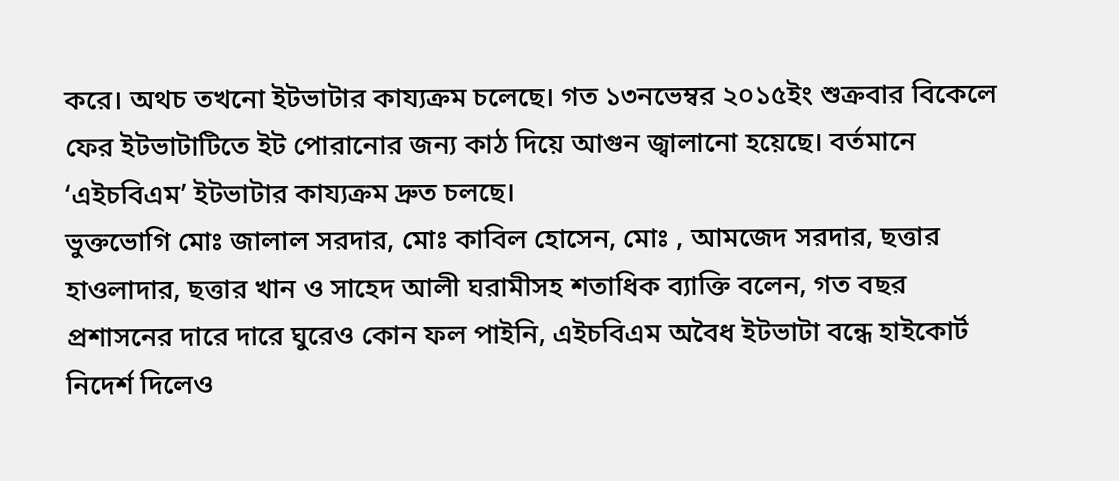করে। অথচ তখনো ইটভাটার কায্যক্রম চলেছে। গত ১৩নভেম্বর ২০১৫ইং শুক্রবার বিকেলে ফের ইটভাটাটিতে ইট পোরানোর জন্য কাঠ দিয়ে আগুন জ্বালানো হয়েছে। বর্তমানে ‘এইচবিএম’ ইটভাটার কায্যক্রম দ্রুত চলছে।
ভুক্তভোগি মোঃ জালাল সরদার, মোঃ কাবিল হোসেন, মোঃ , আমজেদ সরদার, ছত্তার হাওলাদার, ছত্তার খান ও সাহেদ আলী ঘরামীসহ শতাধিক ব্যাক্তি বলেন, গত বছর প্রশাসনের দারে দারে ঘুরেও কোন ফল পাইনি, এইচবিএম অবৈধ ইটভাটা বন্ধে হাইকোর্ট নিদের্শ দিলেও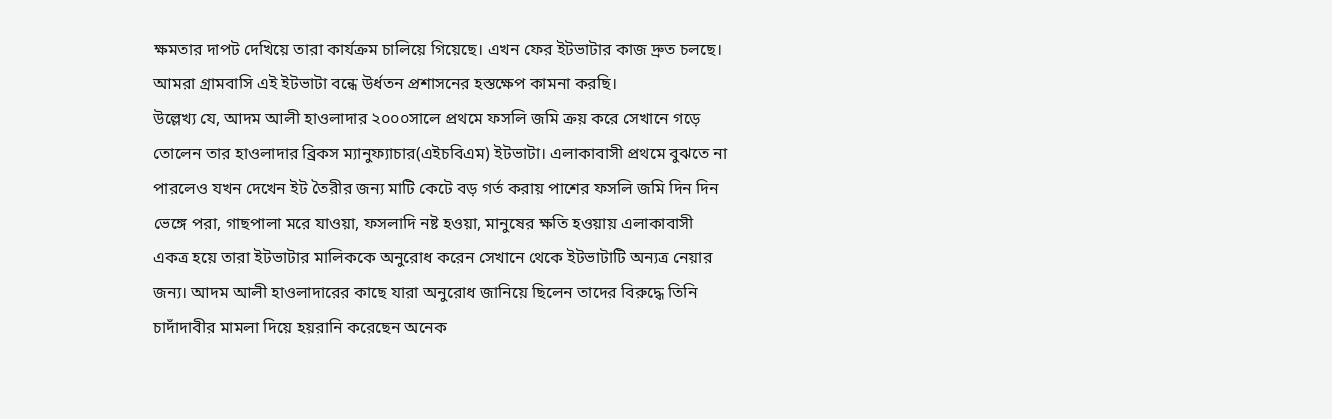ক্ষমতার দাপট দেখিয়ে তারা কার্যক্রম চালিয়ে গিয়েছে। এখন ফের ইটভাটার কাজ দ্রুত চলছে। আমরা গ্রামবাসি এই ইটভাটা বন্ধে উর্ধতন প্রশাসনের হস্তক্ষেপ কামনা করছি।
উল্লেখ্য যে, আদম আলী হাওলাদার ২০০০সালে প্রথমে ফসলি জমি ক্রয় করে সেখানে গড়ে তোলেন তার হাওলাদার ব্রিকস ম্যানুফ্যাচার(এইচবিএম) ইটভাটা। এলাকাবাসী প্রথমে বুঝতে না পারলেও যখন দেখেন ইট তৈরীর জন্য মাটি কেটে বড় গর্ত করায় পাশের ফসলি জমি দিন দিন ভেঙ্গে পরা, গাছপালা মরে যাওয়া, ফসলাদি নষ্ট হওয়া, মানুষের ক্ষতি হওয়ায় এলাকাবাসী একত্র হয়ে তারা ইটভাটার মালিককে অনুরোধ করেন সেখানে থেকে ইটভাটাটি অন্যত্র নেয়ার জন্য। আদম আলী হাওলাদারের কাছে যারা অনুরোধ জানিয়ে ছিলেন তাদের বিরুদ্ধে তিনি চাদাঁদাবীর মামলা দিয়ে হয়রানি করেছেন অনেক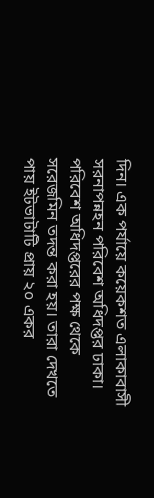দিন। এক পর্যায়ে কয়েকশত এলাকাবাসী সরনাপন্নহন পরিবেশ অধিদপ্তর ঢাকা। পরিবেশ অধিদপ্তরের পক্ষ থেকে সরেজমিন তদন্ত করা হয়। তারা দেখতে পায় ইটভাটাটি প্রায় ২০ একর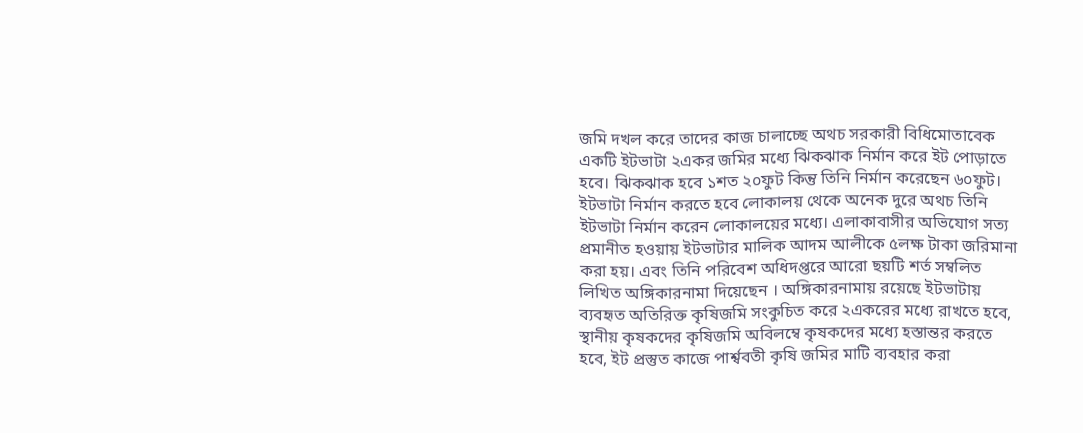জমি দখল করে তাদের কাজ চালাচ্ছে অথচ সরকারী বিধিমোতাবেক একটি ইটভাটা ২একর জমির মধ্যে ঝিকঝাক নির্মান করে ইট পোড়াতে হবে। ঝিকঝাক হবে ১শত ২০ফুট কিন্তু তিনি নির্মান করেছেন ৬০ফুট। ইটভাটা নির্মান করতে হবে লোকালয় থেকে অনেক দুরে অথচ তিনি ইটভাটা নির্মান করেন লোকালয়ের মধ্যে। এলাকাবাসীর অভিযোগ সত্য প্রমানীত হওয়ায় ইটভাটার মালিক আদম আলীকে ৫লক্ষ টাকা জরিমানা করা হয়। এবং তিনি পরিবেশ অধিদপ্তরে আরো ছয়টি শর্ত সম্বলিত লিখিত অঙ্গিকারনামা দিয়েছেন । অঙ্গিকারনামায় রয়েছে ইটভাটায় ব্যবহৃত অতিরিক্ত কৃষিজমি সংকুচিত করে ২একরের মধ্যে রাখতে হবে, স্থানীয় কৃষকদের কৃষিজমি অবিলম্বে কৃষকদের মধ্যে হস্তান্তর করতে হবে, ইট প্রস্তুত কাজে পার্শ্ববতী কৃষি জমির মাটি ব্যবহার করা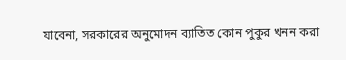যাবেনা, সরকারের অনুমোদন ব্যাতিত কোন পুকুর খনন করা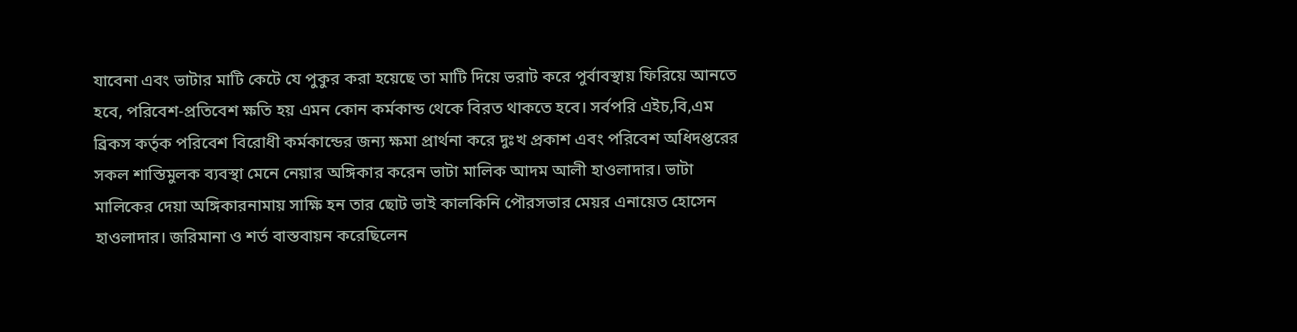যাবেনা এবং ভাটার মাটি কেটে যে পুকুর করা হয়েছে তা মাটি দিয়ে ভরাট করে পুর্বাবস্থায় ফিরিয়ে আনতে হবে, পরিবেশ-প্রতিবেশ ক্ষতি হয় এমন কোন কর্মকান্ড থেকে বিরত থাকতে হবে। সর্বপরি এইচ,বি,এম ব্রিকস কর্তৃক পরিবেশ বিরোধী কর্মকান্ডের জন্য ক্ষমা প্রার্থনা করে দুঃখ প্রকাশ এবং পরিবেশ অধিদপ্তরের সকল শাস্তিমুলক ব্যবস্থা মেনে নেয়ার অঙ্গিকার করেন ভাটা মালিক আদম আলী হাওলাদার। ভাটা মালিকের দেয়া অঙ্গিকারনামায় সাক্ষি হন তার ছোট ভাই কালকিনি পৌরসভার মেয়র এনায়েত হোসেন হাওলাদার। জরিমানা ও শর্ত বাস্তবায়ন করেছিলেন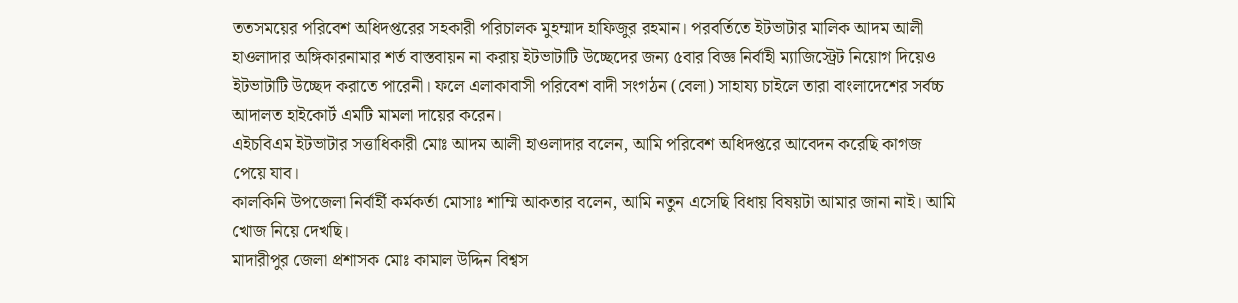ততসময়ের পরিবেশ অধিদপ্তরের সহকারী পরিচালক মুহম্মাদ হাফিজুর রহমান। পরবর্তিতে ইটভাটার মালিক আদম আলী হাওলাদার অঙ্গিকারনামার শর্ত বাস্তবায়ন না করায় ইটভাটাটি উচ্ছেদের জন্য ৫বার বিজ্ঞ নির্বাহী ম্যাজিস্ট্রেট নিয়োগ দিয়েও ইটভাটাটি উচ্ছেদ করাতে পারেনী। ফলে এলাকাবাসী পরিবেশ বাদী সংগঠন (বেলা) সাহায্য চাইলে তারা বাংলাদেশের সর্বচ্চ আদালত হাইকোর্ট এমটি মামলা দায়ের করেন।
এইচবিএম ইটভাটার সত্তাধিকারী মোঃ আদম আলী হাওলাদার বলেন, আমি পরিবেশ অধিদপ্তরে আবেদন করেছি কাগজ পেয়ে যাব।
কালকিনি উপজেলা নির্বার্হী কর্মকর্তা মোসাঃ শাম্মি আকতার বলেন, আমি নতুন এসেছি বিধায় বিষয়টা আমার জানা নাই। আমি খোজ নিয়ে দেখছি।
মাদারীপুর জেলা প্রশাসক মোঃ কামাল উদ্দিন বিশ্বস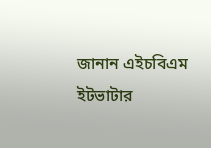জানান এইচবিএম ইটভাটার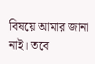বিষয়ে আমার জানা নাই। তবে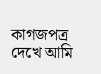কাগজপত্র দেখে আমি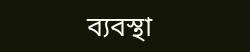ব্যবস্থা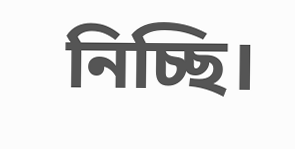নিচ্ছি।